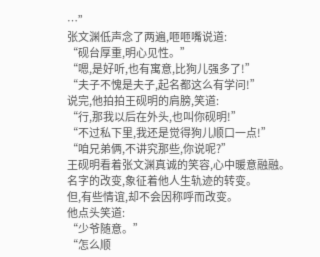…”
张文渊低声念了两遍,咂咂嘴说道:
“砚台厚重,明心见性。”
“嗯,是好听,也有寓意,比狗儿强多了!”
“夫子不愧是夫子,起名都这么有学问!”
说完,他拍拍王砚明的肩膀,笑道:
“行,那我以后在外头,也叫你砚明!”
“不过私下里,我还是觉得狗儿顺口一点!”
“咱兄弟俩,不讲究那些,你说呢?”
王砚明看着张文渊真诚的笑容,心中暖意融融。
名字的改变,象征着他人生轨迹的转变。
但,有些情谊,却不会因称呼而改变。
他点头笑道:
“少爷随意。”
“怎么顺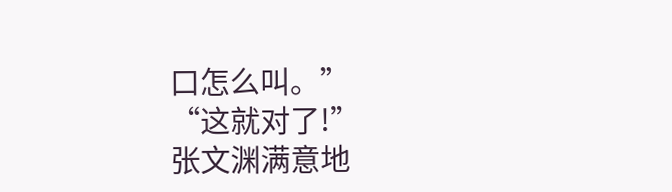口怎么叫。”
“这就对了!”
张文渊满意地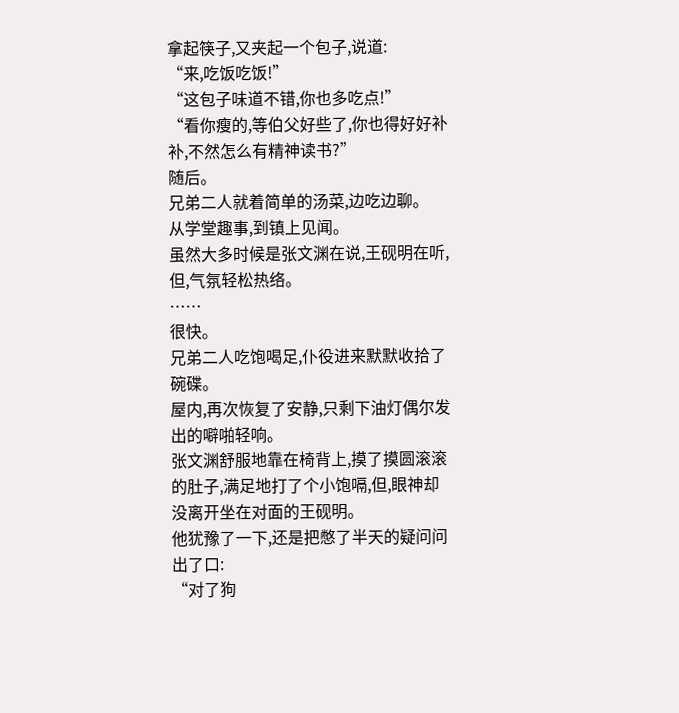拿起筷子,又夹起一个包子,说道:
“来,吃饭吃饭!”
“这包子味道不错,你也多吃点!”
“看你瘦的,等伯父好些了,你也得好好补补,不然怎么有精神读书?”
随后。
兄弟二人就着简单的汤菜,边吃边聊。
从学堂趣事,到镇上见闻。
虽然大多时候是张文渊在说,王砚明在听,但,气氛轻松热络。
……
很快。
兄弟二人吃饱喝足,仆役进来默默收拾了碗碟。
屋内,再次恢复了安静,只剩下油灯偶尔发出的噼啪轻响。
张文渊舒服地靠在椅背上,摸了摸圆滚滚的肚子,满足地打了个小饱嗝,但,眼神却没离开坐在对面的王砚明。
他犹豫了一下,还是把憋了半天的疑问问出了口:
“对了狗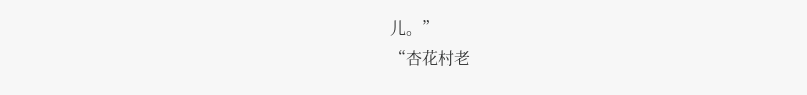儿。”
“杏花村老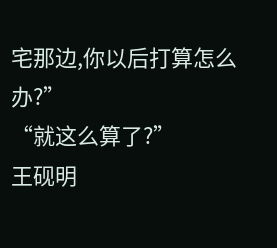宅那边,你以后打算怎么办?”
“就这么算了?”
王砚明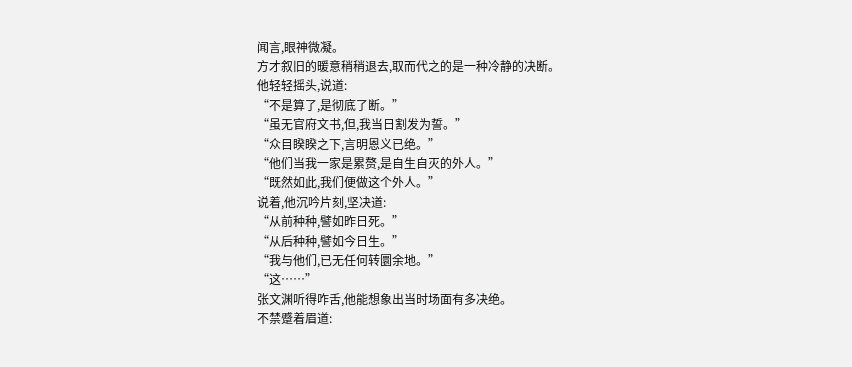闻言,眼神微凝。
方才叙旧的暖意稍稍退去,取而代之的是一种冷静的决断。
他轻轻摇头,说道:
“不是算了,是彻底了断。”
“虽无官府文书,但,我当日割发为誓。”
“众目睽睽之下,言明恩义已绝。”
“他们当我一家是累赘,是自生自灭的外人。”
“既然如此,我们便做这个外人。”
说着,他沉吟片刻,坚决道:
“从前种种,譬如昨日死。”
“从后种种,譬如今日生。”
“我与他们,已无任何转圜余地。”
“这……”
张文渊听得咋舌,他能想象出当时场面有多决绝。
不禁蹙着眉道: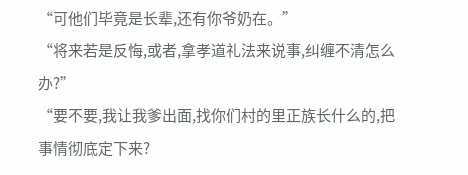“可他们毕竟是长辈,还有你爷奶在。”
“将来若是反悔,或者,拿孝道礼法来说事,纠缠不清怎么办?”
“要不要,我让我爹出面,找你们村的里正族长什么的,把事情彻底定下来?